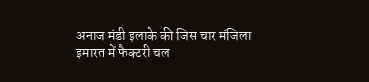अनाज मंडी इलाके की जिस चार मंजिला इमारत में फैक्टरी चल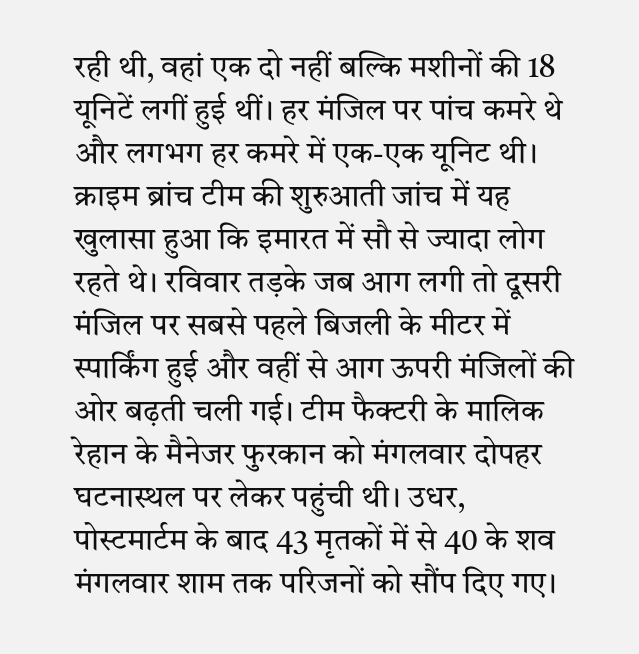रही थी, वहां एक दो नहीं बल्कि मशीनों की 18 यूनिटें लगीं हुई थीं। हर मंजिल पर पांच कमरे थे और लगभग हर कमरे में एक-एक यूनिट थी।
क्राइम ब्रांच टीम की शुरुआती जांच में यह खुलासा हुआ कि इमारत में सौ से ज्यादा लोग रहते थे। रविवार तड़के जब आग लगी तो दूसरी मंजिल पर सबसे पहले बिजली के मीटर में स्पार्किंग हुई और वहीं से आग ऊपरी मंजिलों की
ओर बढ़ती चली गई। टीम फैक्टरी के मालिक रेहान के मैनेजर फुरकान को मंगलवार दोपहर घटनास्थल पर लेकर पहुंची थी। उधर, पोस्टमार्टम के बाद 43 मृतकों में से 40 के शव मंगलवार शाम तक परिजनों को सौंप दिए गए।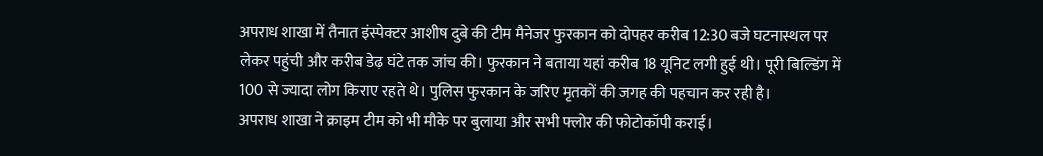अपराध शाखा में तैनात इंस्पेक्टर आशीष दुबे की टीम मैनेजर फुरकान को दोपहर करीब 12:30 बजे घटनास्थल पर लेकर पहुंची और करीब डेढ़ घंटे तक जांच की। फुरकान ने बताया यहां करीब 18 यूनिट लगी हुई थी। पूरी बिल्डिंग में 100 से ज्यादा लोग किराए रहते थे। पुलिस फुरकान के जरिए मृतकों की जगह की पहचान कर रही है।
अपराध शाखा ने क्राइम टीम को भी मौके पर बुलाया और सभी फ्लोर की फोटोकॉपी कराई।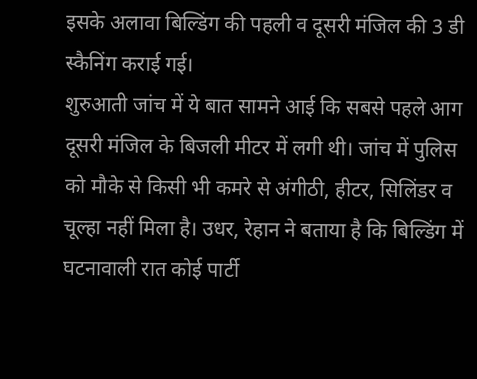इसके अलावा बिल्डिंग की पहली व दूसरी मंजिल की 3 डी स्कैनिंग कराई गई।
शुरुआती जांच में ये बात सामने आई कि सबसे पहले आग दूसरी मंजिल के बिजली मीटर में लगी थी। जांच में पुलिस को मौके से किसी भी कमरे से अंगीठी, हीटर, सिलिंडर व चूल्हा नहीं मिला है। उधर, रेहान ने बताया है कि बिल्डिंग में घटनावाली रात कोई पार्टी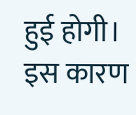हुई होगी। इस कारण